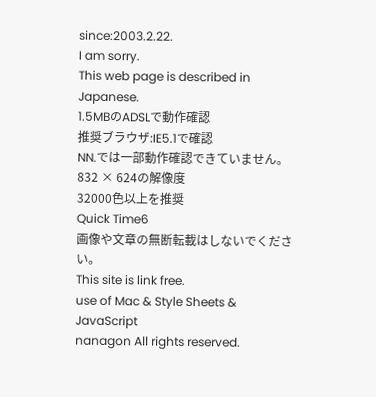since:2003.2.22.
I am sorry.
This web page is described in Japanese.
1.5MBのADSLで動作確認
推奨ブラウザ:IE5.1で確認
NN.では一部動作確認できていません。
832 × 624の解像度
32000色以上を推奨
Quick Time6
画像や文章の無断転載はしないでください。
This site is link free.
use of Mac & Style Sheets & JavaScript
nanagon All rights reserved.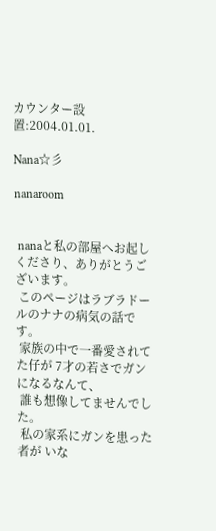カウンター設置:2004.01.01.

Nana☆彡

nanaroom


 nanaと私の部屋へお起しくださり、ありがとうございます。
 このページはラブラドールのナナの病気の話です。
 家族の中で一番愛されてた仔が 7才の若さでガンになるなんて、
 誰も想像してませんでした。
 私の家系にガンを患った者が いな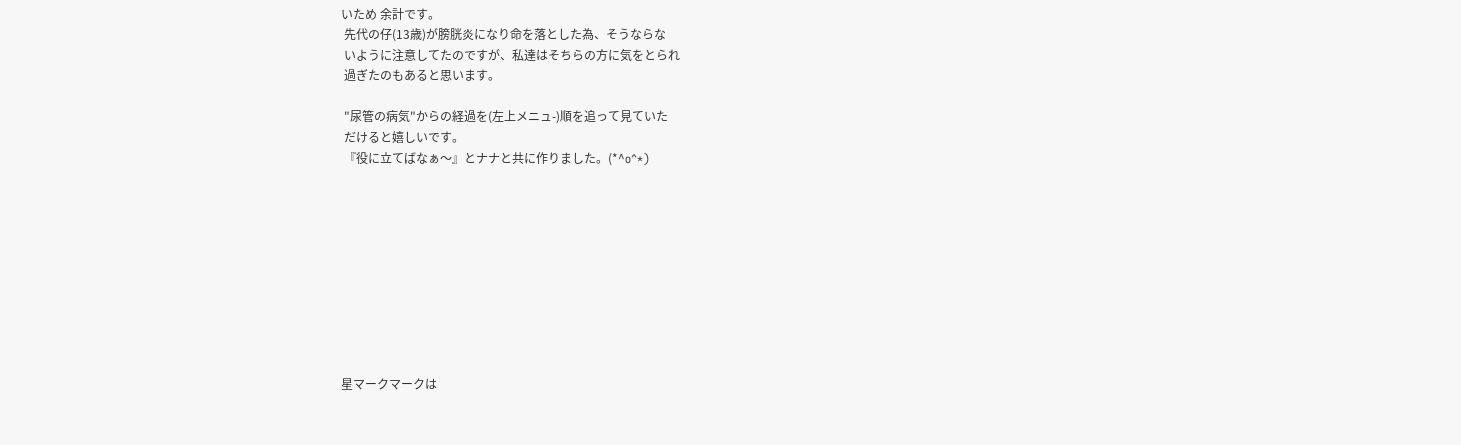いため 余計です。
 先代の仔(13歳)が膀胱炎になり命を落とした為、そうならな
 いように注意してたのですが、私達はそちらの方に気をとられ
 過ぎたのもあると思います。

 "尿管の病気"からの経過を(左上メニュ-)順を追って見ていた
 だけると嬉しいです。
 『役に立てばなぁ〜』とナナと共に作りました。(*^o^*)










星マークマークは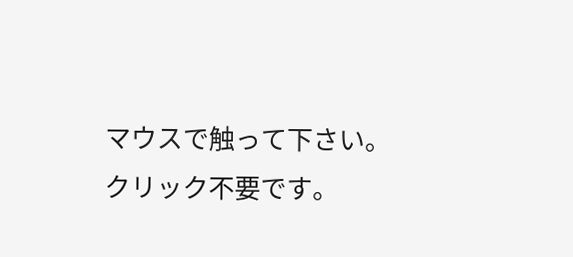マウスで触って下さい。
クリック不要です。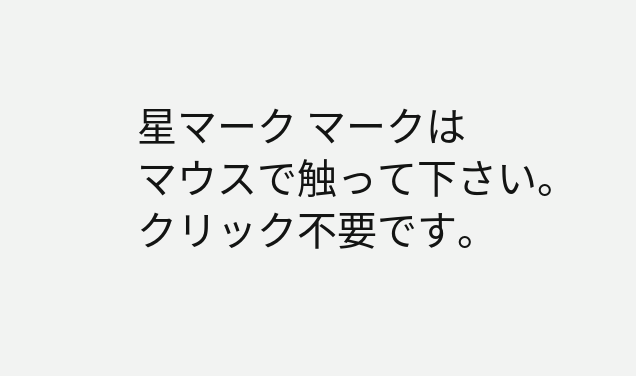星マーク マークは
マウスで触って下さい。
クリック不要です。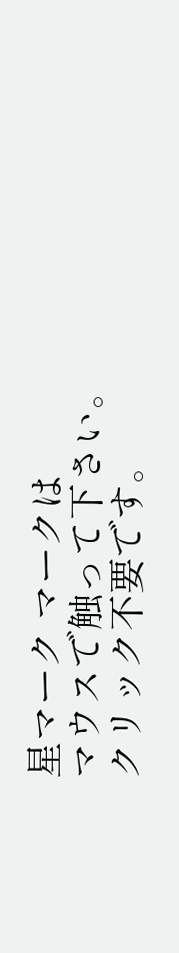星マーク マークは
マウスで触って下さい。
クリック不要です。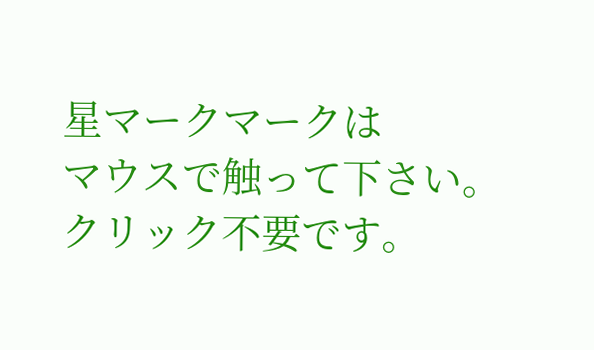星マークマークは
マウスで触って下さい。
クリック不要です。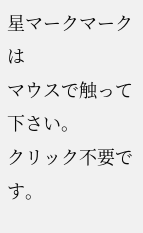星マークマークは
マウスで触って下さい。
クリック不要です。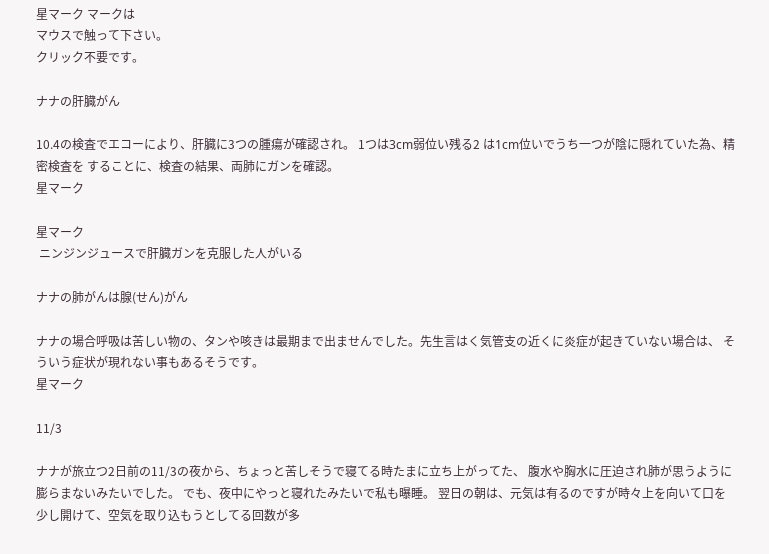星マーク マークは
マウスで触って下さい。
クリック不要です。

ナナの肝臓がん

10.4の検査でエコーにより、肝臓に3つの腫瘍が確認され。 1つは3cm弱位い残る2 は1cm位いでうち一つが陰に隠れていた為、精密検査を することに、検査の結果、両肺にガンを確認。
星マーク

星マーク
 ニンジンジュースで肝臓ガンを克服した人がいる

ナナの肺がんは腺(せん)がん

ナナの場合呼吸は苦しい物の、タンや咳きは最期まで出ませんでした。先生言はく気管支の近くに炎症が起きていない場合は、 そういう症状が現れない事もあるそうです。
星マーク

11/3

ナナが旅立つ2日前の11/3の夜から、ちょっと苦しそうで寝てる時たまに立ち上がってた、 腹水や胸水に圧迫され肺が思うように膨らまないみたいでした。 でも、夜中にやっと寝れたみたいで私も曝睡。 翌日の朝は、元気は有るのですが時々上を向いて口を少し開けて、空気を取り込もうとしてる回数が多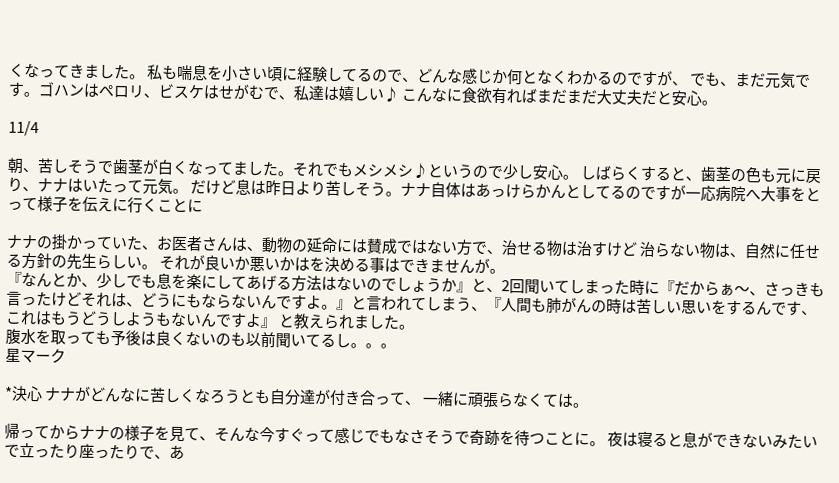くなってきました。 私も喘息を小さい頃に経験してるので、どんな感じか何となくわかるのですが、 でも、まだ元気です。ゴハンはペロリ、ビスケはせがむで、私達は嬉しい♪ こんなに食欲有ればまだまだ大丈夫だと安心。

11/4

朝、苦しそうで歯茎が白くなってました。それでもメシメシ♪というので少し安心。 しばらくすると、歯茎の色も元に戻り、ナナはいたって元気。 だけど息は昨日より苦しそう。ナナ自体はあっけらかんとしてるのですが一応病院へ大事をとって様子を伝えに行くことに

ナナの掛かっていた、お医者さんは、動物の延命には賛成ではない方で、治せる物は治すけど 治らない物は、自然に任せる方針の先生らしい。 それが良いか悪いかはを決める事はできませんが。
『なんとか、少しでも息を楽にしてあげる方法はないのでしょうか』と、2回聞いてしまった時に『だからぁ〜、さっきも言ったけどそれは、どうにもならないんですよ。』と言われてしまう、『人間も肺がんの時は苦しい思いをするんです、これはもうどうしようもないんですよ』 と教えられました。
腹水を取っても予後は良くないのも以前聞いてるし。。。
星マーク

*決心 ナナがどんなに苦しくなろうとも自分達が付き合って、 一緒に頑張らなくては。

帰ってからナナの様子を見て、そんな今すぐって感じでもなさそうで奇跡を待つことに。 夜は寝ると息ができないみたいで立ったり座ったりで、あ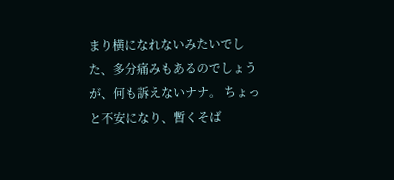まり横になれないみたいでした、多分痛みもあるのでしょうが、何も訴えないナナ。 ちょっと不安になり、暫くそば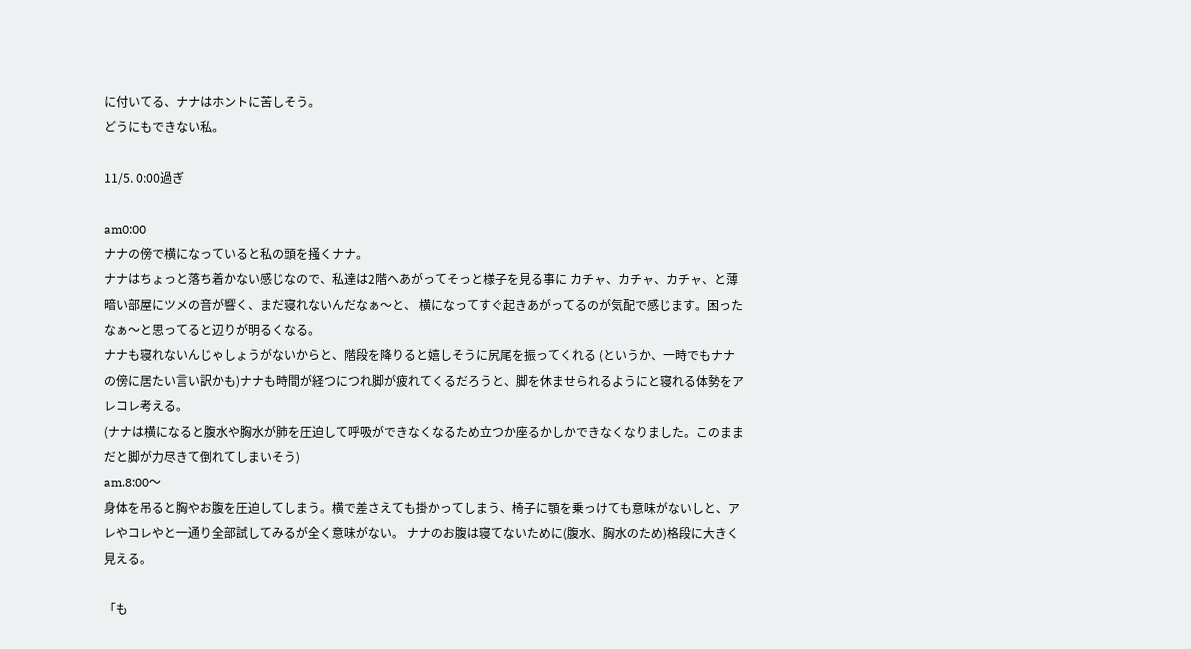に付いてる、ナナはホントに苦しそう。
どうにもできない私。

11/5. 0:00過ぎ

am0:00
ナナの傍で横になっていると私の頭を掻くナナ。
ナナはちょっと落ち着かない感じなので、私達は2階へあがってそっと様子を見る事に カチャ、カチャ、カチャ、と薄暗い部屋にツメの音が響く、まだ寝れないんだなぁ〜と、 横になってすぐ起きあがってるのが気配で感じます。困ったなぁ〜と思ってると辺りが明るくなる。
ナナも寝れないんじゃしょうがないからと、階段を降りると嬉しそうに尻尾を振ってくれる (というか、一時でもナナの傍に居たい言い訳かも)ナナも時間が経つにつれ脚が疲れてくるだろうと、脚を休ませられるようにと寝れる体勢をアレコレ考える。
(ナナは横になると腹水や胸水が肺を圧迫して呼吸ができなくなるため立つか座るかしかできなくなりました。このままだと脚が力尽きて倒れてしまいそう)
am.8:00〜
身体を吊ると胸やお腹を圧迫してしまう。横で差さえても掛かってしまう、椅子に顎を乗っけても意味がないしと、アレやコレやと一通り全部試してみるが全く意味がない。 ナナのお腹は寝てないために(腹水、胸水のため)格段に大きく見える。

「も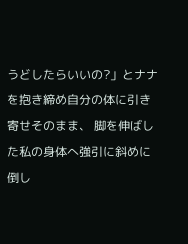うどしたらいいの?」とナナを抱き締め自分の体に引き寄せそのまま、 脚を伸ばした私の身体へ強引に斜めに倒し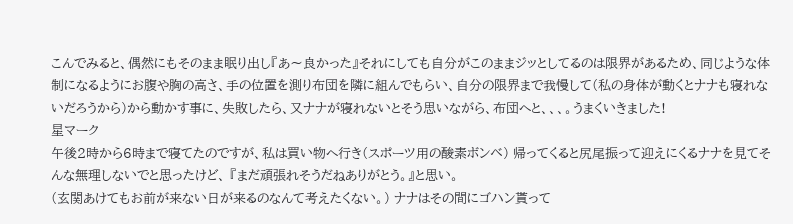こんでみると、偶然にもそのまま眠り出し『あ〜良かった』それにしても自分がこのままジッとしてるのは限界があるため、同じような体制になるようにお腹や胸の高さ、手の位置を測り布団を隣に組んでもらい、自分の限界まで我慢して(私の身体が動くとナナも寝れないだろうから)から動かす事に、失敗したら、又ナナが寝れないとそう思いながら、布団へと、、、。うまくいきました!
星マーク
午後2時から6時まで寝てたのですが、私は買い物へ行き(スポーツ用の酸素ボンベ) 帰ってくると尻尾振って迎えにくるナナを見てそんな無理しないでと思ったけど、 『まだ頑張れそうだねありがとう。』と思い。
(玄関あけてもお前が来ない日が来るのなんて考えたくない。) ナナはその間にゴハン貰って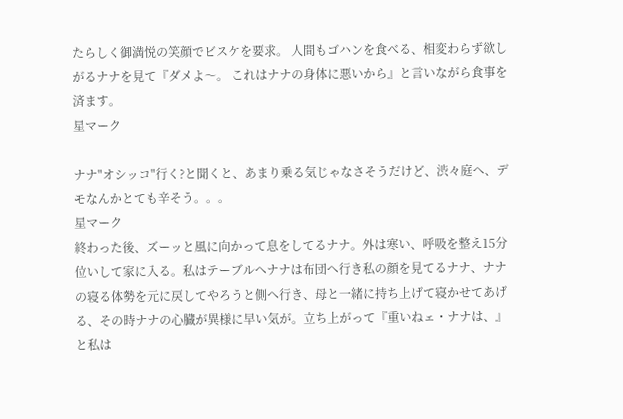たらしく御満悦の笑顔でビスケを要求。 人間もゴハンを食べる、相変わらず欲しがるナナを見て『ダメよ〜。 これはナナの身体に悪いから』と言いながら食事を済ます。
星マーク

ナナ"オシッコ"行く?と聞くと、あまり乗る気じゃなさそうだけど、渋々庭へ、デモなんかとても辛そう。。。
星マーク
終わった後、ズーッと風に向かって息をしてるナナ。外は寒い、呼吸を整え15分位いして家に入る。私はテーブルへナナは布団へ行き私の顔を見てるナナ、ナナの寝る体勢を元に戻してやろうと側へ行き、母と一緒に持ち上げて寝かせてあげる、その時ナナの心臓が異様に早い気が。立ち上がって『重いねェ・ナナは、』と私は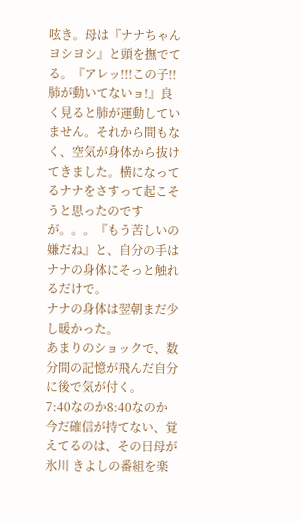呟き。母は『ナナちゃんヨシヨシ』と頭を撫でてる。『アレッ!!!この子!!肺が動いてないョ!』良く見ると肺が運動していません。それから間もなく、空気が身体から抜けてきました。横になってるナナをさすって起こそうと思ったのですが。。。『もう苦しいの嫌だね』と、自分の手はナナの身体にそっと触れるだけで。
ナナの身体は翌朝まだ少し暖かった。
あまりのショックで、数分間の記憶が飛んだ自分に後で気が付く。
7:40なのか8:40なのか今だ確信が持てない、覚えてるのは、その日母が 氷川 きよしの番組を楽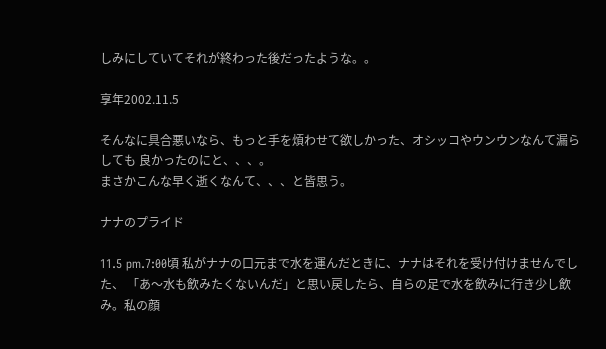しみにしていてそれが終わった後だったような。。

享年2002.11.5

そんなに具合悪いなら、もっと手を煩わせて欲しかった、オシッコやウンウンなんて漏らしても 良かったのにと、、、。
まさかこんな早く逝くなんて、、、と皆思う。

ナナのプライド

11.5 pm.7:00頃 私がナナの口元まで水を運んだときに、ナナはそれを受け付けませんでした、 「あ〜水も飲みたくないんだ」と思い戻したら、自らの足で水を飲みに行き少し飲み。私の顔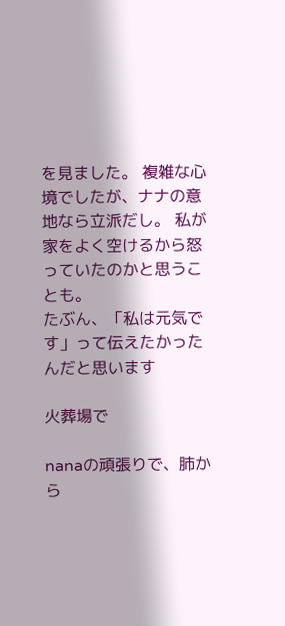を見ました。 複雑な心境でしたが、ナナの意地なら立派だし。 私が家をよく空けるから怒っていたのかと思うことも。
たぶん、「私は元気です」って伝えたかったんだと思います

火葬場で

nanaの頑張りで、肺から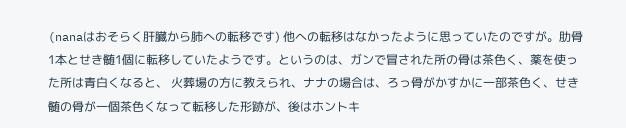(nanaはおそらく肝臓から肺への転移です) 他への転移はなかったように思っていたのですが。肋骨1本とせき髄1個に転移していたようです。というのは、ガンで冒された所の骨は茶色く、薬を使った所は青白くなると、 火葬場の方に教えられ、ナナの場合は、ろっ骨がかすかに一部茶色く、せき髄の骨が一個茶色くなって転移した形跡が、後はホントキ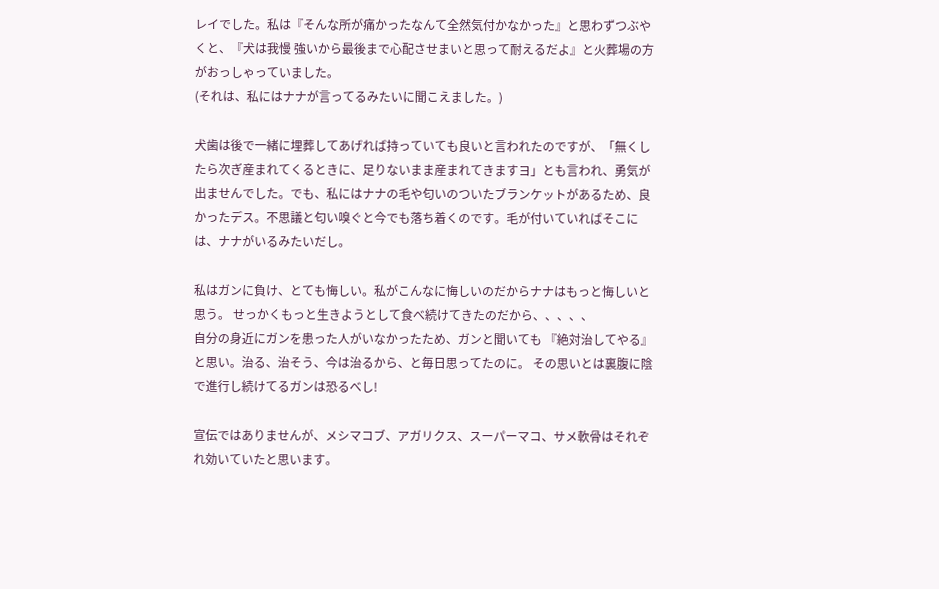レイでした。私は『そんな所が痛かったなんて全然気付かなかった』と思わずつぶやくと、『犬は我慢 強いから最後まで心配させまいと思って耐えるだよ』と火葬場の方がおっしゃっていました。
(それは、私にはナナが言ってるみたいに聞こえました。)

犬歯は後で一緒に埋葬してあげれば持っていても良いと言われたのですが、「無くしたら次ぎ産まれてくるときに、足りないまま産まれてきますヨ」とも言われ、勇気が出ませんでした。でも、私にはナナの毛や匂いのついたブランケットがあるため、良かったデス。不思議と匂い嗅ぐと今でも落ち着くのです。毛が付いていればそこには、ナナがいるみたいだし。

私はガンに負け、とても悔しい。私がこんなに悔しいのだからナナはもっと悔しいと思う。 せっかくもっと生きようとして食べ続けてきたのだから、、、、、
自分の身近にガンを患った人がいなかったため、ガンと聞いても 『絶対治してやる』と思い。治る、治そう、今は治るから、と毎日思ってたのに。 その思いとは裏腹に陰で進行し続けてるガンは恐るべし!

宣伝ではありませんが、メシマコブ、アガリクス、スーパーマコ、サメ軟骨はそれぞれ効いていたと思います。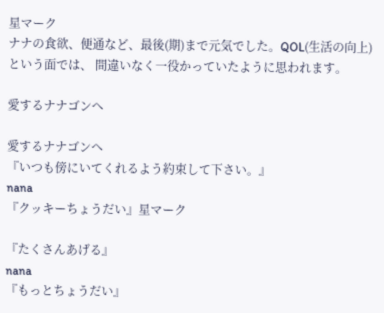星マーク
ナナの食欲、便通など、最後(期)まで元気でした。QOL(生活の向上)という面では、 間違いなく一役かっていたように思われます。

愛するナナゴンへ

愛するナナゴンへ
『いつも傍にいてくれるよう約束して下さい。』
nana
『クッキーちょうだい』星マーク

『たくさんあげる』
nana
『もっとちょうだい』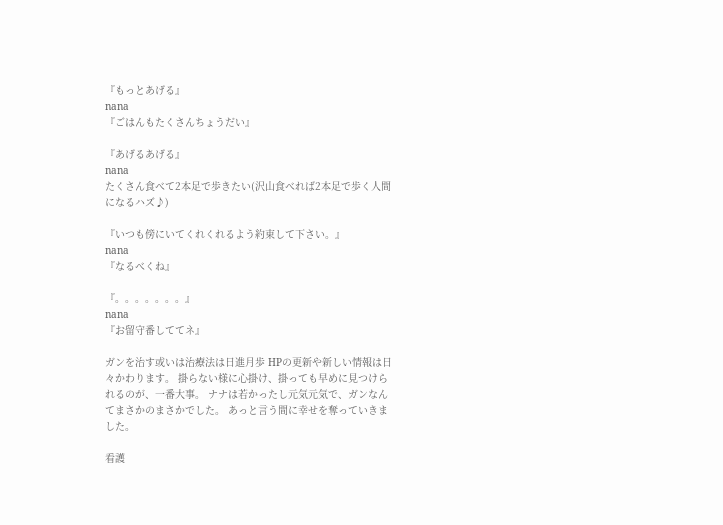『もっとあげる』
nana
『ごはんもたくさんちょうだい』

『あげるあげる』
nana
たくさん食べて2本足で歩きたい(沢山食べれば2本足で歩く人間になるハズ♪)

『いつも傍にいてくれくれるよう約束して下さい。』
nana
『なるべくね』

『。。。。。。。』
nana
『お留守番しててネ』

ガンを治す或いは治療法は日進月歩 HPの更新や新しい情報は日々かわります。 掛らない様に心掛け、掛っても早めに見つけられるのが、一番大事。 ナナは若かったし元気元気で、ガンなんてまさかのまさかでした。 あっと言う間に幸せを奪っていきました。

看護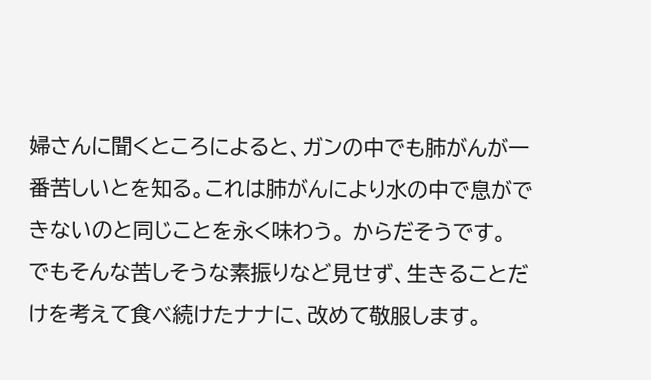婦さんに聞くところによると、ガンの中でも肺がんが一番苦しいとを知る。これは肺がんにより水の中で息ができないのと同じことを永く味わう。 からだそうです。
でもそんな苦しそうな素振りなど見せず、生きることだけを考えて食べ続けたナナに、改めて敬服します。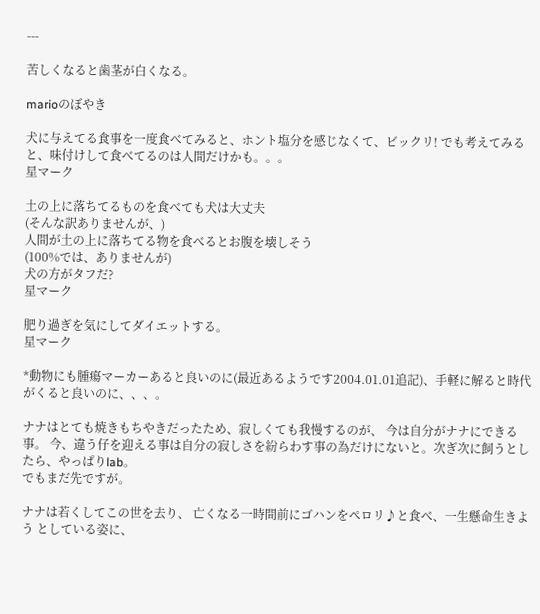---

苦しくなると歯茎が白くなる。

marioのぼやき

犬に与えてる食事を一度食べてみると、ホント塩分を感じなくて、ビックリ! でも考えてみると、味付けして食べてるのは人間だけかも。。。
星マーク

土の上に落ちてるものを食べても犬は大丈夫
(そんな訳ありませんが、)
人間が土の上に落ちてる物を食べるとお腹を壊しそう
(100%では、ありませんが)
犬の方がタフだ?
星マーク

肥り過ぎを気にしてダイエットする。
星マーク

*動物にも腫瘍マーカーあると良いのに(最近あるようです2004.01.01追記)、手軽に解ると時代がくると良いのに、、、。

ナナはとても焼きもちやきだったため、寂しくても我慢するのが、 今は自分がナナにできる事。 今、違う仔を迎える事は自分の寂しさを紛らわす事の為だけにないと。次ぎ次に飼うとしたら、やっぱりlab。
でもまだ先ですが。

ナナは若くしてこの世を去り、 亡くなる一時間前にゴハンをペロリ♪と食べ、一生懸命生きよう としている姿に、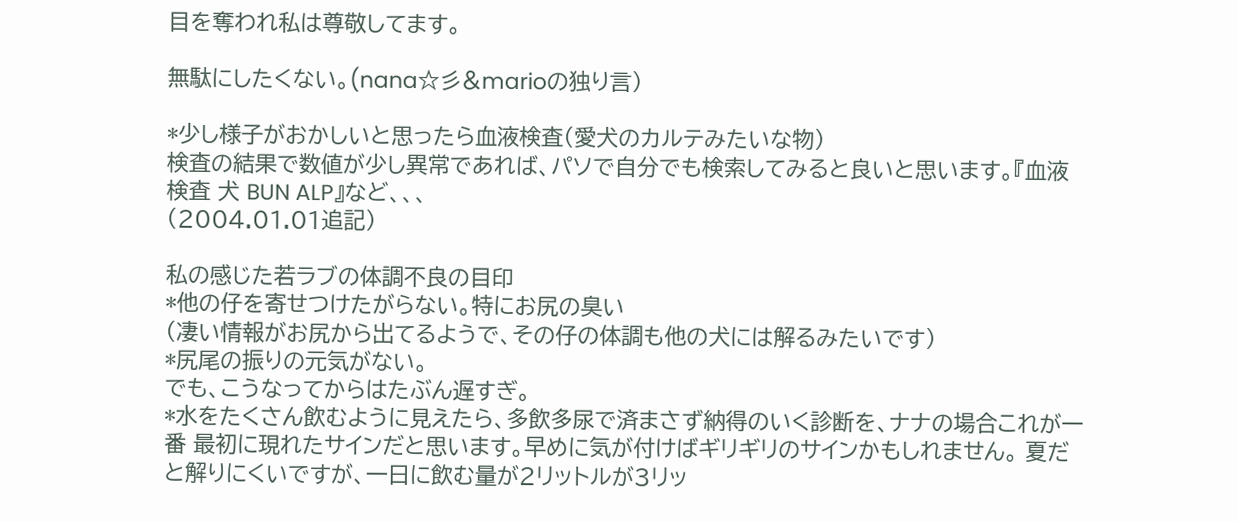目を奪われ私は尊敬してます。

無駄にしたくない。(nana☆彡&marioの独り言)

*少し様子がおかしいと思ったら血液検査(愛犬のカルテみたいな物)
検査の結果で数値が少し異常であれば、パソで自分でも検索してみると良いと思います。『血液検査 犬 BUN ALP』など、、、
(2004.01.01追記)

私の感じた若ラブの体調不良の目印
*他の仔を寄せつけたがらない。特にお尻の臭い
(凄い情報がお尻から出てるようで、その仔の体調も他の犬には解るみたいです)
*尻尾の振りの元気がない。
でも、こうなってからはたぶん遅すぎ。
*水をたくさん飲むように見えたら、多飲多尿で済まさず納得のいく診断を、ナナの場合これが一番 最初に現れたサインだと思います。早めに気が付けばギリギリのサインかもしれません。 夏だと解りにくいですが、一日に飲む量が2リットルが3リッ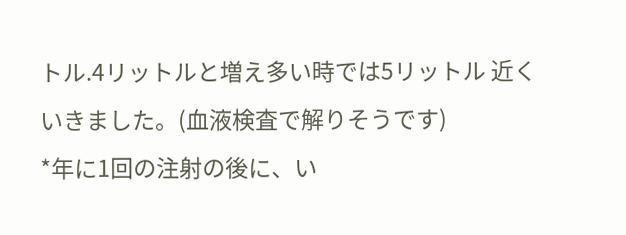トル.4リットルと増え多い時では5リットル 近くいきました。(血液検査で解りそうです)
*年に1回の注射の後に、い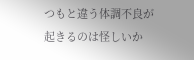つもと違う体調不良が起きるのは怪しいか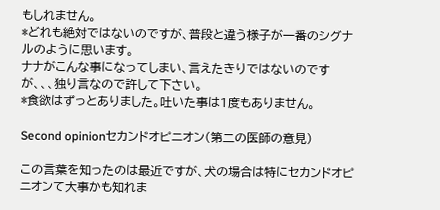もしれません。
*どれも絶対ではないのですが、普段と違う様子が一番のシグナルのように思います。
ナナがこんな事になってしまい、言えたきりではないのですが、、、独り言なので許して下さい。
*食欲はずっとありました。吐いた事は1度もありません。

Second opinionセカンドオピニオン(第二の医師の意見)

この言葉を知ったのは最近ですが、犬の場合は特にセカンドオピニオンて大事かも知れま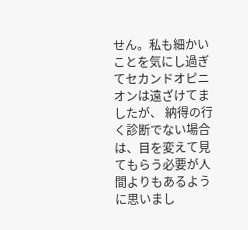せん。私も細かいことを気にし過ぎてセカンドオピニオンは遠ざけてましたが、 納得の行く診断でない場合は、目を変えて見てもらう必要が人間よりもあるように思いまし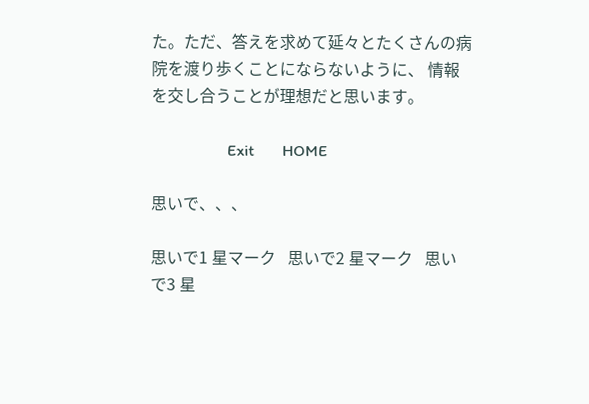た。ただ、答えを求めて延々とたくさんの病院を渡り歩くことにならないように、 情報を交し合うことが理想だと思います。

                   Exit       HOME

思いで、、、

思いで1 星マーク   思いで2 星マーク   思いで3 星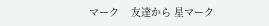マーク    友達から 星マーク